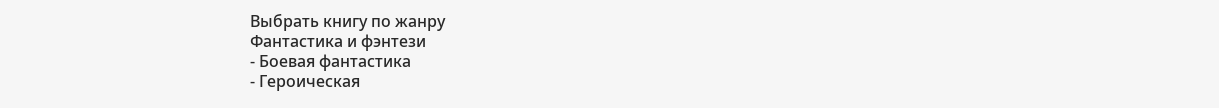Выбрать книгу по жанру
Фантастика и фэнтези
- Боевая фантастика
- Героическая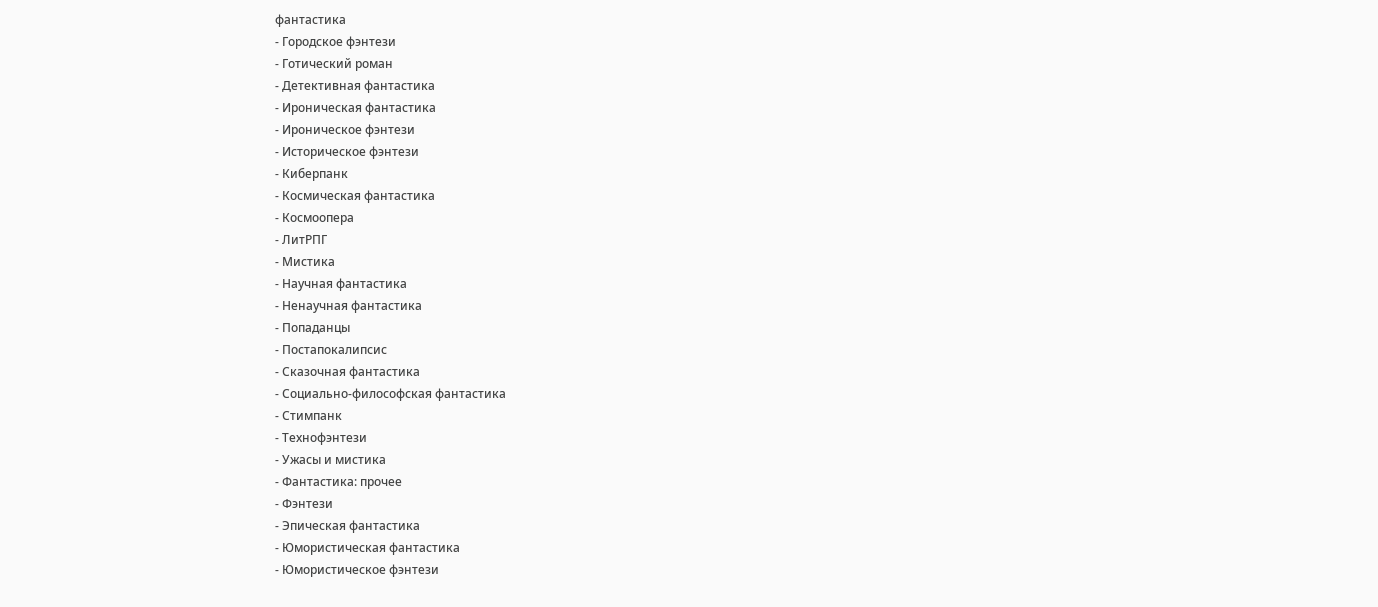фантастика
- Городское фэнтези
- Готический роман
- Детективная фантастика
- Ироническая фантастика
- Ироническое фэнтези
- Историческое фэнтези
- Киберпанк
- Космическая фантастика
- Космоопера
- ЛитРПГ
- Мистика
- Научная фантастика
- Ненаучная фантастика
- Попаданцы
- Постапокалипсис
- Сказочная фантастика
- Социально-философская фантастика
- Стимпанк
- Технофэнтези
- Ужасы и мистика
- Фантастика: прочее
- Фэнтези
- Эпическая фантастика
- Юмористическая фантастика
- Юмористическое фэнтези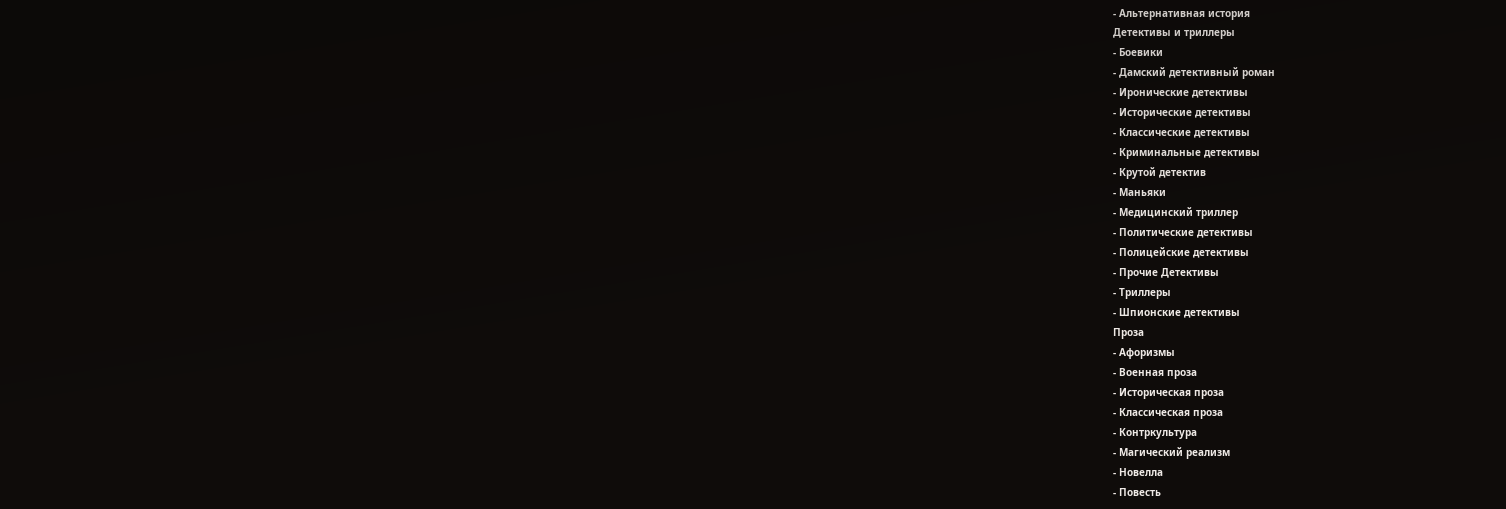- Альтернативная история
Детективы и триллеры
- Боевики
- Дамский детективный роман
- Иронические детективы
- Исторические детективы
- Классические детективы
- Криминальные детективы
- Крутой детектив
- Маньяки
- Медицинский триллер
- Политические детективы
- Полицейские детективы
- Прочие Детективы
- Триллеры
- Шпионские детективы
Проза
- Афоризмы
- Военная проза
- Историческая проза
- Классическая проза
- Контркультура
- Магический реализм
- Новелла
- Повесть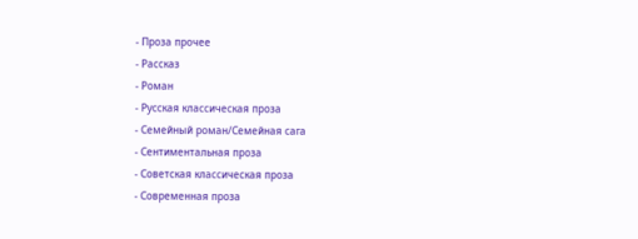- Проза прочее
- Рассказ
- Роман
- Русская классическая проза
- Семейный роман/Семейная сага
- Сентиментальная проза
- Советская классическая проза
- Современная проза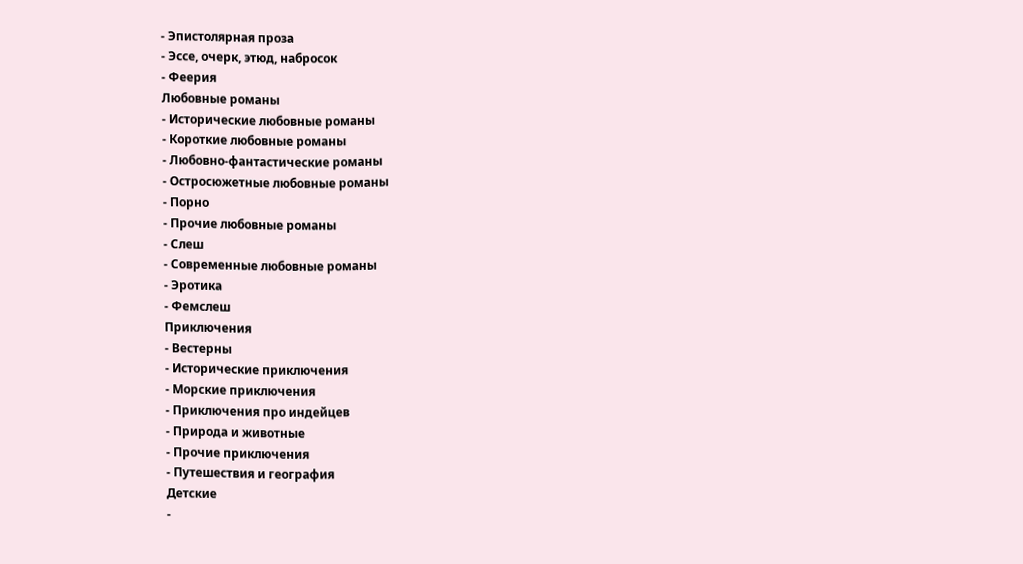- Эпистолярная проза
- Эссе, очерк, этюд, набросок
- Феерия
Любовные романы
- Исторические любовные романы
- Короткие любовные романы
- Любовно-фантастические романы
- Остросюжетные любовные романы
- Порно
- Прочие любовные романы
- Слеш
- Современные любовные романы
- Эротика
- Фемслеш
Приключения
- Вестерны
- Исторические приключения
- Морские приключения
- Приключения про индейцев
- Природа и животные
- Прочие приключения
- Путешествия и география
Детские
-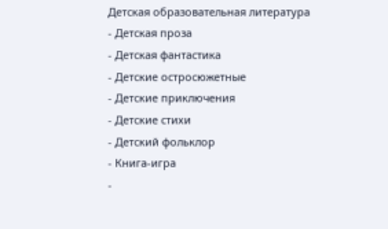Детская образовательная литература
- Детская проза
- Детская фантастика
- Детские остросюжетные
- Детские приключения
- Детские стихи
- Детский фольклор
- Книга-игра
-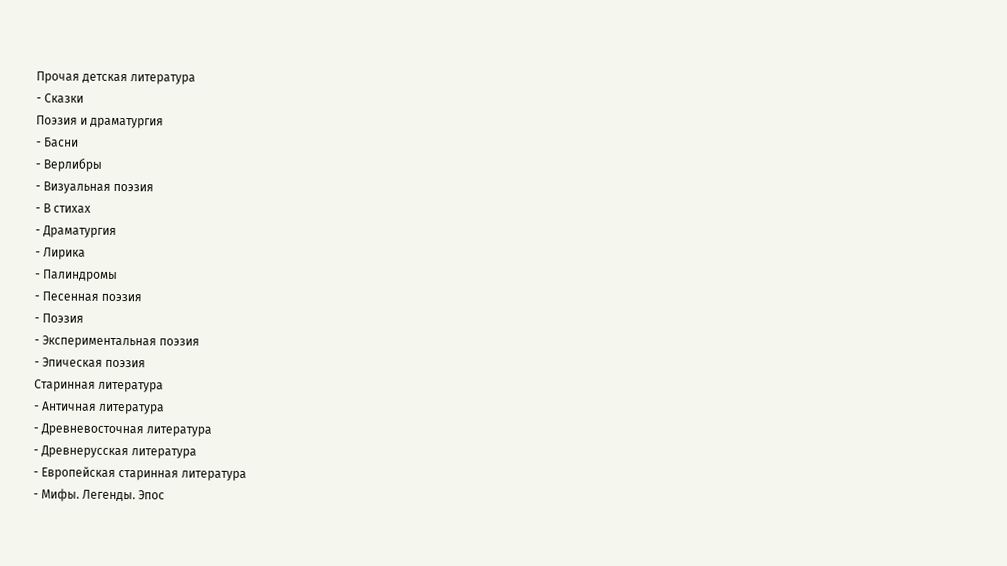Прочая детская литература
- Сказки
Поэзия и драматургия
- Басни
- Верлибры
- Визуальная поэзия
- В стихах
- Драматургия
- Лирика
- Палиндромы
- Песенная поэзия
- Поэзия
- Экспериментальная поэзия
- Эпическая поэзия
Старинная литература
- Античная литература
- Древневосточная литература
- Древнерусская литература
- Европейская старинная литература
- Мифы. Легенды. Эпос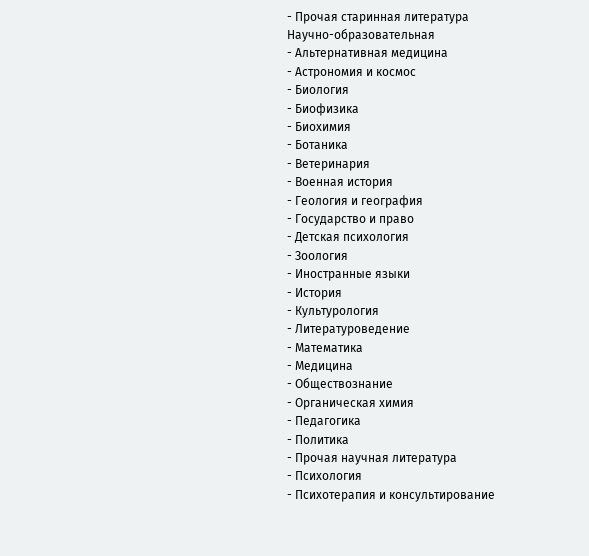- Прочая старинная литература
Научно-образовательная
- Альтернативная медицина
- Астрономия и космос
- Биология
- Биофизика
- Биохимия
- Ботаника
- Ветеринария
- Военная история
- Геология и география
- Государство и право
- Детская психология
- Зоология
- Иностранные языки
- История
- Культурология
- Литературоведение
- Математика
- Медицина
- Обществознание
- Органическая химия
- Педагогика
- Политика
- Прочая научная литература
- Психология
- Психотерапия и консультирование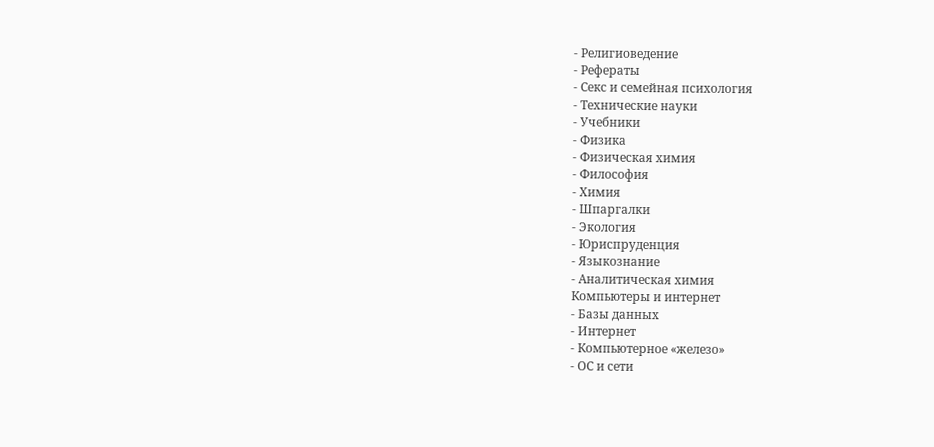- Религиоведение
- Рефераты
- Секс и семейная психология
- Технические науки
- Учебники
- Физика
- Физическая химия
- Философия
- Химия
- Шпаргалки
- Экология
- Юриспруденция
- Языкознание
- Аналитическая химия
Компьютеры и интернет
- Базы данных
- Интернет
- Компьютерное «железо»
- ОС и сети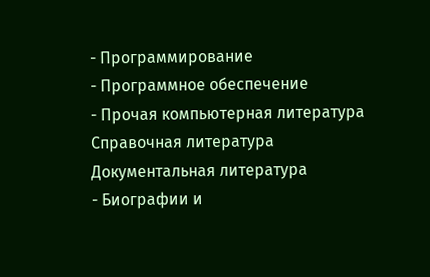- Программирование
- Программное обеспечение
- Прочая компьютерная литература
Справочная литература
Документальная литература
- Биографии и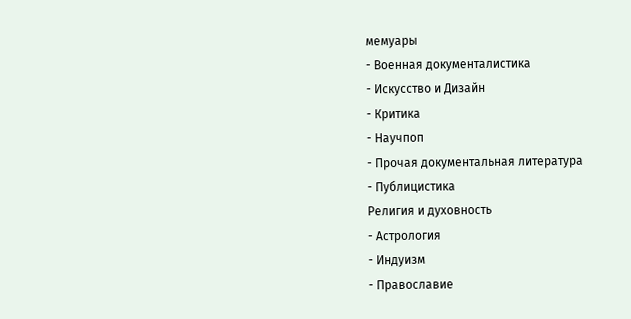мемуары
- Военная документалистика
- Искусство и Дизайн
- Критика
- Научпоп
- Прочая документальная литература
- Публицистика
Религия и духовность
- Астрология
- Индуизм
- Православие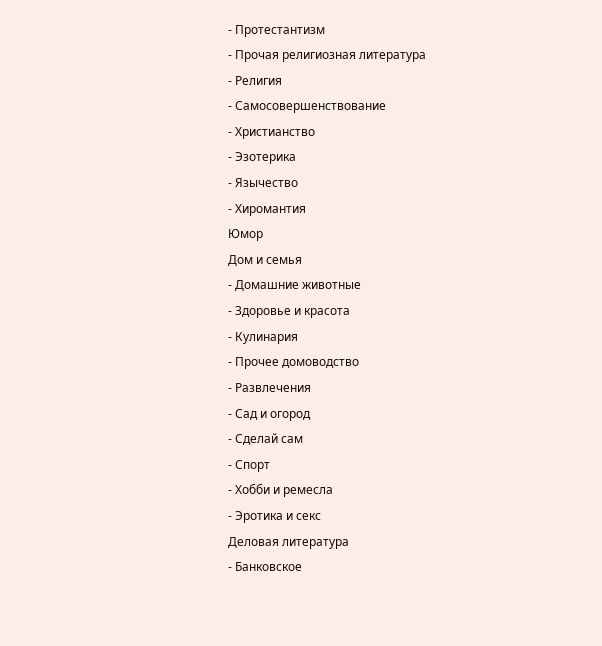- Протестантизм
- Прочая религиозная литература
- Религия
- Самосовершенствование
- Христианство
- Эзотерика
- Язычество
- Хиромантия
Юмор
Дом и семья
- Домашние животные
- Здоровье и красота
- Кулинария
- Прочее домоводство
- Развлечения
- Сад и огород
- Сделай сам
- Спорт
- Хобби и ремесла
- Эротика и секс
Деловая литература
- Банковское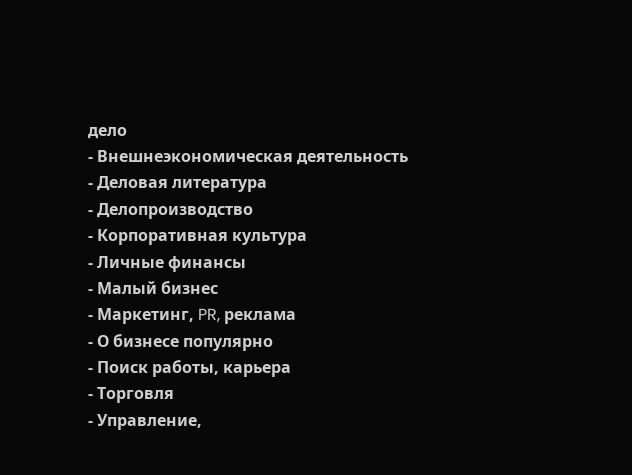дело
- Внешнеэкономическая деятельность
- Деловая литература
- Делопроизводство
- Корпоративная культура
- Личные финансы
- Малый бизнес
- Маркетинг, PR, реклама
- О бизнесе популярно
- Поиск работы, карьера
- Торговля
- Управление,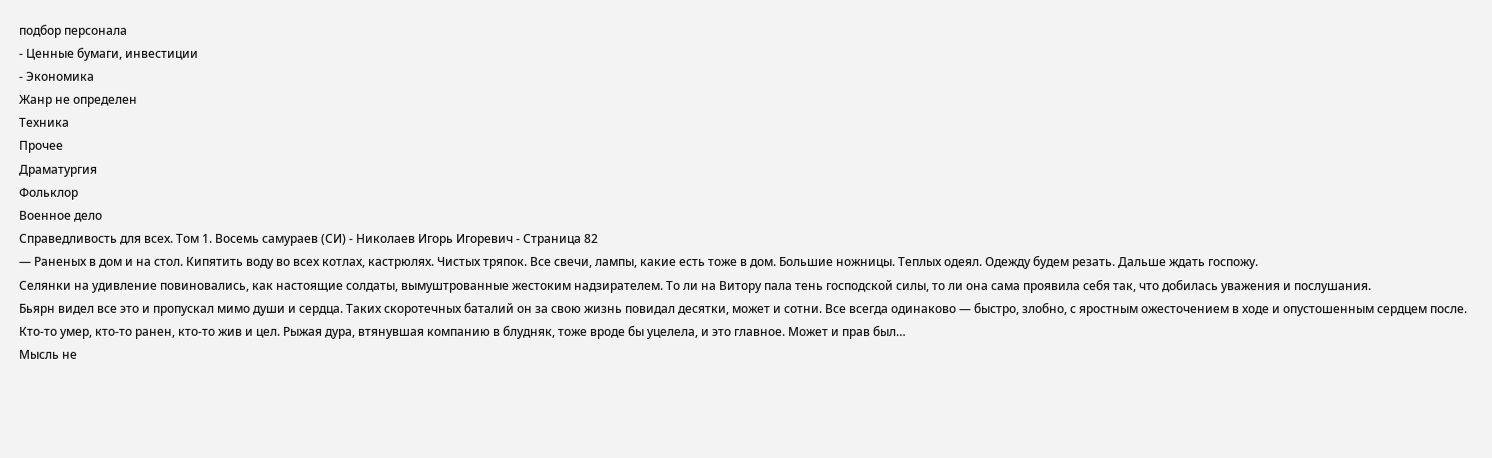подбор персонала
- Ценные бумаги, инвестиции
- Экономика
Жанр не определен
Техника
Прочее
Драматургия
Фольклор
Военное дело
Справедливость для всех. Том 1. Восемь самураев (СИ) - Николаев Игорь Игоревич - Страница 82
— Раненых в дом и на стол. Кипятить воду во всех котлах, кастрюлях. Чистых тряпок. Все свечи, лампы, какие есть тоже в дом. Большие ножницы. Теплых одеял. Одежду будем резать. Дальше ждать госпожу.
Селянки на удивление повиновались, как настоящие солдаты, вымуштрованные жестоким надзирателем. То ли на Витору пала тень господской силы, то ли она сама проявила себя так, что добилась уважения и послушания.
Бьярн видел все это и пропускал мимо души и сердца. Таких скоротечных баталий он за свою жизнь повидал десятки, может и сотни. Все всегда одинаково — быстро, злобно, с яростным ожесточением в ходе и опустошенным сердцем после. Кто-то умер, кто-то ранен, кто-то жив и цел. Рыжая дура, втянувшая компанию в блудняк, тоже вроде бы уцелела, и это главное. Может и прав был…
Мысль не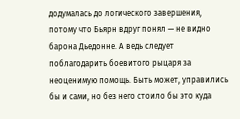додумалась до логического завершения, потому что Бьярн вдруг понял — не видно барона Дьедонне. А ведь следует поблагодарить боевитого рыцаря за неоценимую помощь. Быть может, управились бы и сами, но без него стоило бы это куда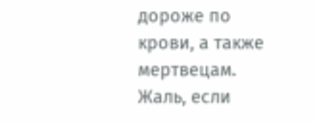дороже по крови, а также мертвецам. Жаль, если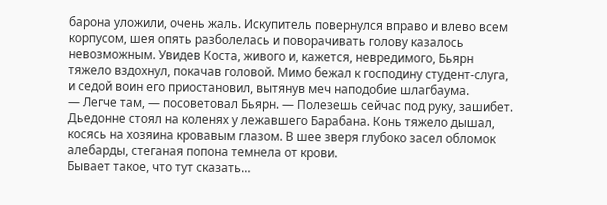барона уложили, очень жаль. Искупитель повернулся вправо и влево всем корпусом, шея опять разболелась и поворачивать голову казалось невозможным. Увидев Коста, живого и, кажется, невредимого, Бьярн тяжело вздохнул, покачав головой. Мимо бежал к господину студент-слуга, и седой воин его приостановил, вытянув меч наподобие шлагбаума.
— Легче там, — посоветовал Бьярн. — Полезешь сейчас под руку, зашибет.
Дьедонне стоял на коленях у лежавшего Барабана. Конь тяжело дышал, косясь на хозяина кровавым глазом. В шее зверя глубоко засел обломок алебарды, стеганая попона темнела от крови.
Бывает такое, что тут сказать…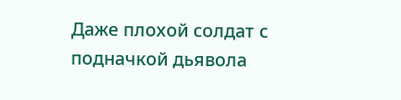Даже плохой солдат с подначкой дьявола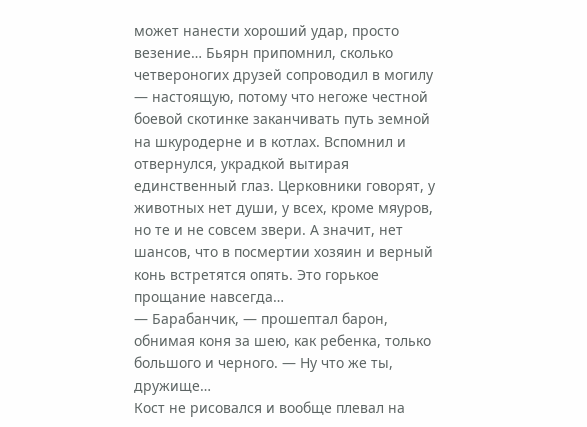может нанести хороший удар, просто везение… Бьярн припомнил, сколько четвероногих друзей сопроводил в могилу — настоящую, потому что негоже честной боевой скотинке заканчивать путь земной на шкуродерне и в котлах. Вспомнил и отвернулся, украдкой вытирая единственный глаз. Церковники говорят, у животных нет души, у всех, кроме мяуров, но те и не совсем звери. А значит, нет шансов, что в посмертии хозяин и верный конь встретятся опять. Это горькое прощание навсегда…
— Барабанчик, — прошептал барон, обнимая коня за шею, как ребенка, только большого и черного. — Ну что же ты, дружище…
Кост не рисовался и вообще плевал на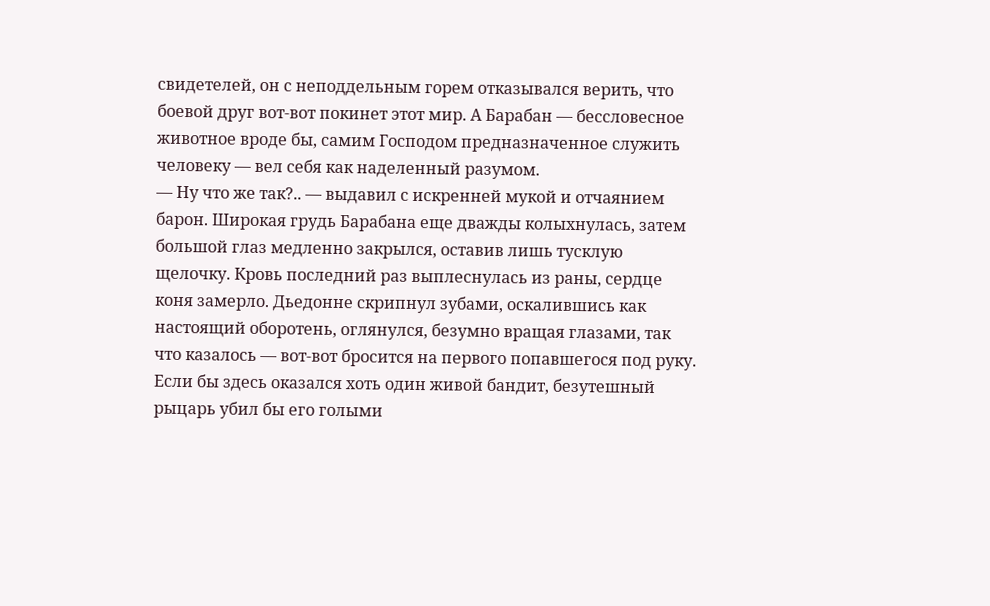свидетелей, он с неподдельным горем отказывался верить, что боевой друг вот-вот покинет этот мир. А Барабан — бессловесное животное вроде бы, самим Господом предназначенное служить человеку — вел себя как наделенный разумом.
— Ну что же так?.. — выдавил с искренней мукой и отчаянием барон. Широкая грудь Барабана еще дважды колыхнулась, затем большой глаз медленно закрылся, оставив лишь тусклую щелочку. Кровь последний раз выплеснулась из раны, сердце коня замерло. Дьедонне скрипнул зубами, оскалившись как настоящий оборотень, оглянулся, безумно вращая глазами, так что казалось — вот-вот бросится на первого попавшегося под руку. Если бы здесь оказался хоть один живой бандит, безутешный рыцарь убил бы его голыми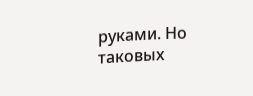руками. Но таковых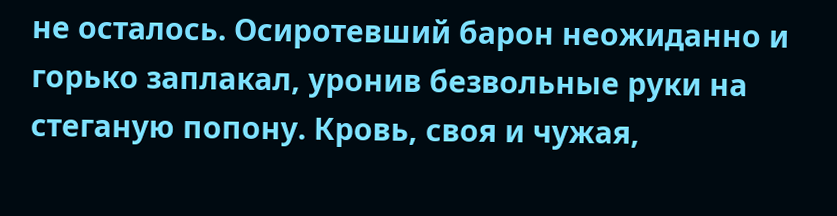не осталось. Осиротевший барон неожиданно и горько заплакал, уронив безвольные руки на стеганую попону. Кровь, своя и чужая,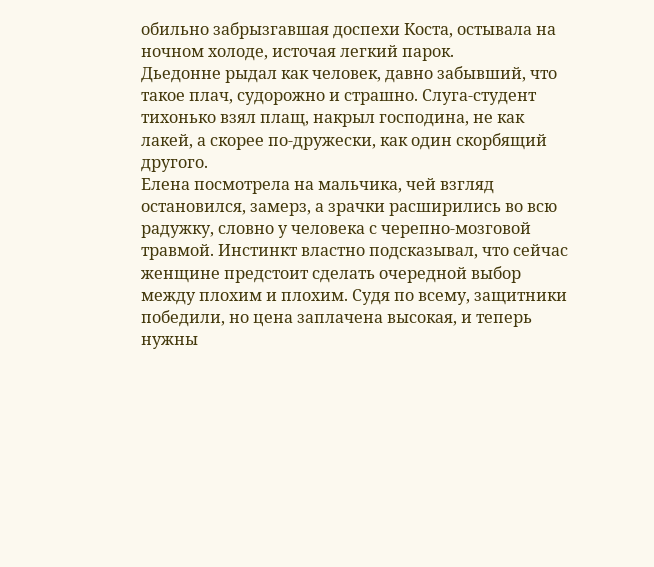обильно забрызгавшая доспехи Коста, остывала на ночном холоде, источая легкий парок.
Дьедонне рыдал как человек, давно забывший, что такое плач, судорожно и страшно. Слуга-студент тихонько взял плащ, накрыл господина, не как лакей, а скорее по-дружески, как один скорбящий другого.
Елена посмотрела на мальчика, чей взгляд остановился, замерз, а зрачки расширились во всю радужку, словно у человека с черепно-мозговой травмой. Инстинкт властно подсказывал, что сейчас женщине предстоит сделать очередной выбор между плохим и плохим. Судя по всему, защитники победили, но цена заплачена высокая, и теперь нужны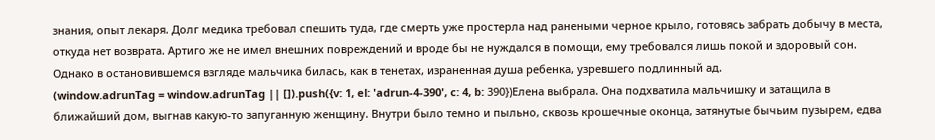знания, опыт лекаря. Долг медика требовал спешить туда, где смерть уже простерла над ранеными черное крыло, готовясь забрать добычу в места, откуда нет возврата. Артиго же не имел внешних повреждений и вроде бы не нуждался в помощи, ему требовался лишь покой и здоровый сон. Однако в остановившемся взгляде мальчика билась, как в тенетах, израненная душа ребенка, узревшего подлинный ад.
(window.adrunTag = window.adrunTag || []).push({v: 1, el: 'adrun-4-390', c: 4, b: 390})Елена выбрала. Она подхватила мальчишку и затащила в ближайший дом, выгнав какую-то запуганную женщину. Внутри было темно и пыльно, сквозь крошечные оконца, затянутые бычьим пузырем, едва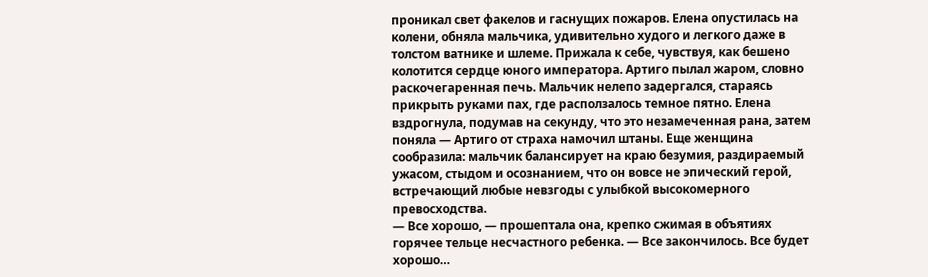проникал свет факелов и гаснущих пожаров. Елена опустилась на колени, обняла мальчика, удивительно худого и легкого даже в толстом ватнике и шлеме. Прижала к себе, чувствуя, как бешено колотится сердце юного императора. Артиго пылал жаром, словно раскочегаренная печь. Мальчик нелепо задергался, стараясь прикрыть руками пах, где расползалось темное пятно. Елена вздрогнула, подумав на секунду, что это незамеченная рана, затем поняла — Артиго от страха намочил штаны. Еще женщина сообразила: мальчик балансирует на краю безумия, раздираемый ужасом, стыдом и осознанием, что он вовсе не эпический герой, встречающий любые невзгоды с улыбкой высокомерного превосходства.
— Все хорошо, — прошептала она, крепко сжимая в объятиях горячее тельце несчастного ребенка. — Все закончилось. Все будет хорошо…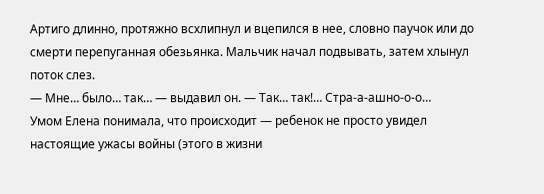Артиго длинно, протяжно всхлипнул и вцепился в нее, словно паучок или до смерти перепуганная обезьянка. Мальчик начал подвывать, затем хлынул поток слез.
— Мне… было… так… — выдавил он. — Так… так!… Стра-а-ашно-о-о…
Умом Елена понимала, что происходит — ребенок не просто увидел настоящие ужасы войны (этого в жизни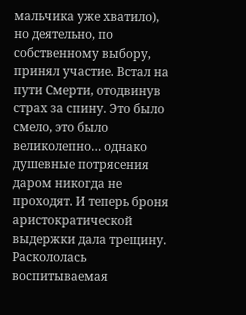мальчика уже хватило), но деятельно, по собственному выбору, принял участие. Встал на пути Смерти, отодвинув страх за спину. Это было смело, это было великолепно… однако душевные потрясения даром никогда не проходят. И теперь броня аристократической выдержки дала трещину. Раскололась воспитываемая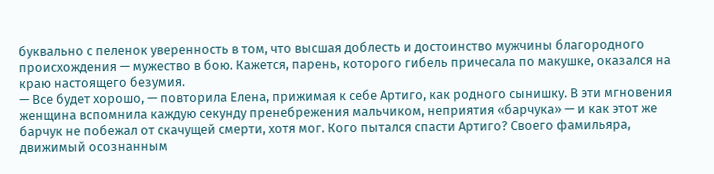буквально с пеленок уверенность в том, что высшая доблесть и достоинство мужчины благородного происхождения — мужество в бою. Кажется, парень, которого гибель причесала по макушке, оказался на краю настоящего безумия.
— Все будет хорошо, — повторила Елена, прижимая к себе Артиго, как родного сынишку. В эти мгновения женщина вспомнила каждую секунду пренебрежения мальчиком, неприятия «барчука» — и как этот же барчук не побежал от скачущей смерти, хотя мог. Кого пытался спасти Артиго? Своего фамильяра, движимый осознанным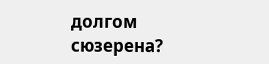долгом сюзерена?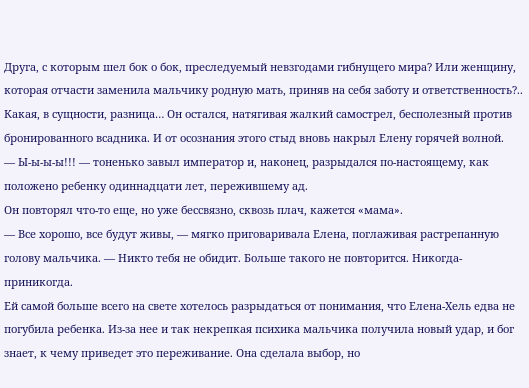Друга, с которым шел бок о бок, преследуемый невзгодами гибнущего мира? Или женщину, которая отчасти заменила мальчику родную мать, приняв на себя заботу и ответственность?..
Какая, в сущности, разница… Он остался, натягивая жалкий самострел, бесполезный против бронированного всадника. И от осознания этого стыд вновь накрыл Елену горячей волной.
— Ы-ы-ы-ы!!! — тоненько завыл император и, наконец, разрыдался по-настоящему, как положено ребенку одиннадцати лет, пережившему ад.
Он повторял что-то еще, но уже бессвязно, сквозь плач, кажется «мама».
— Все хорошо, все будут живы, — мягко приговаривала Елена, поглаживая растрепанную голову мальчика. — Никто тебя не обидит. Больше такого не повторится. Никогда-приникогда.
Ей самой больше всего на свете хотелось разрыдаться от понимания, что Елена-Хель едва не погубила ребенка. Из-за нее и так некрепкая психика мальчика получила новый удар, и бог знает, к чему приведет это переживание. Она сделала выбор, но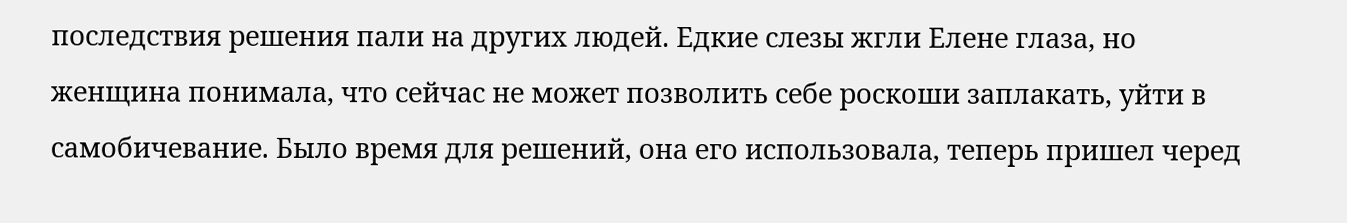последствия решения пали на других людей. Едкие слезы жгли Елене глаза, но женщина понимала, что сейчас не может позволить себе роскоши заплакать, уйти в самобичевание. Было время для решений, она его использовала, теперь пришел черед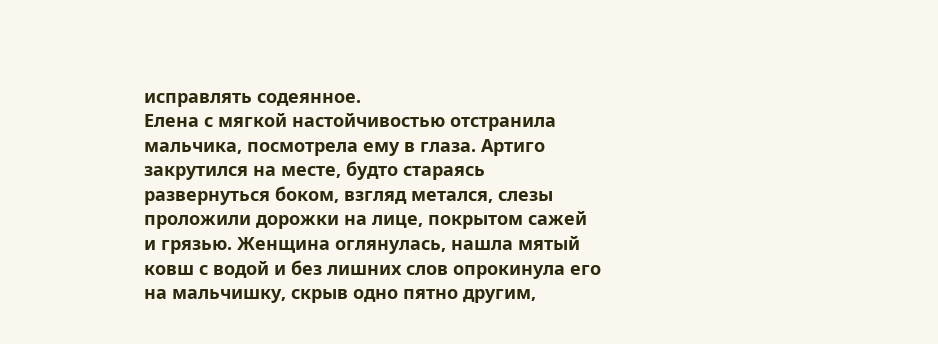исправлять содеянное.
Елена с мягкой настойчивостью отстранила мальчика, посмотрела ему в глаза. Артиго закрутился на месте, будто стараясь развернуться боком, взгляд метался, слезы проложили дорожки на лице, покрытом сажей и грязью. Женщина оглянулась, нашла мятый ковш с водой и без лишних слов опрокинула его на мальчишку, скрыв одно пятно другим,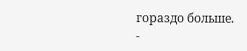гораздо больше.
-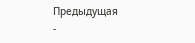Предыдущая
-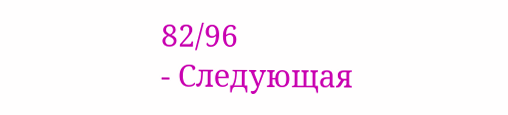82/96
- Следующая